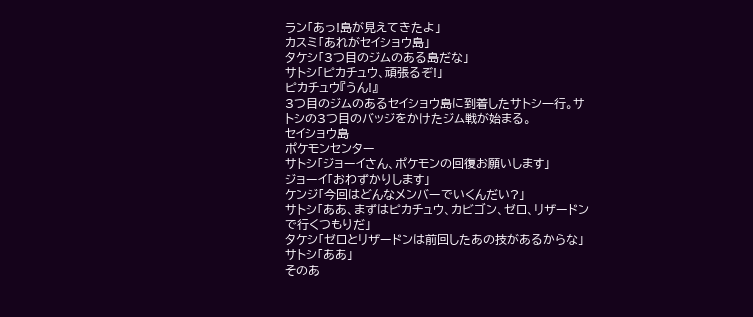ラン「あっ!島が見えてきたよ」
カスミ「あれがセイショウ島」
タケシ「3つ目のジムのある島だな」
サトシ「ピカチュウ、頑張るぞ!」
ピカチュウ『うん!』
3つ目のジムのあるセイショウ島に到着したサトシ一行。サトシの3つ目のバッジをかけたジム戦が始まる。
セイショウ島
ポケモンセンター
サトシ「ジョーイさん、ポケモンの回復お願いします」
ジョーイ「おわずかりします」
ケンジ「今回はどんなメンバーでいくんだい?」
サトシ「ああ、まずはピカチュウ、カビゴン、ゼロ、リザードンで行くつもりだ」
タケシ「ゼロとリザードンは前回したあの技があるからな」
サトシ「ああ」
そのあ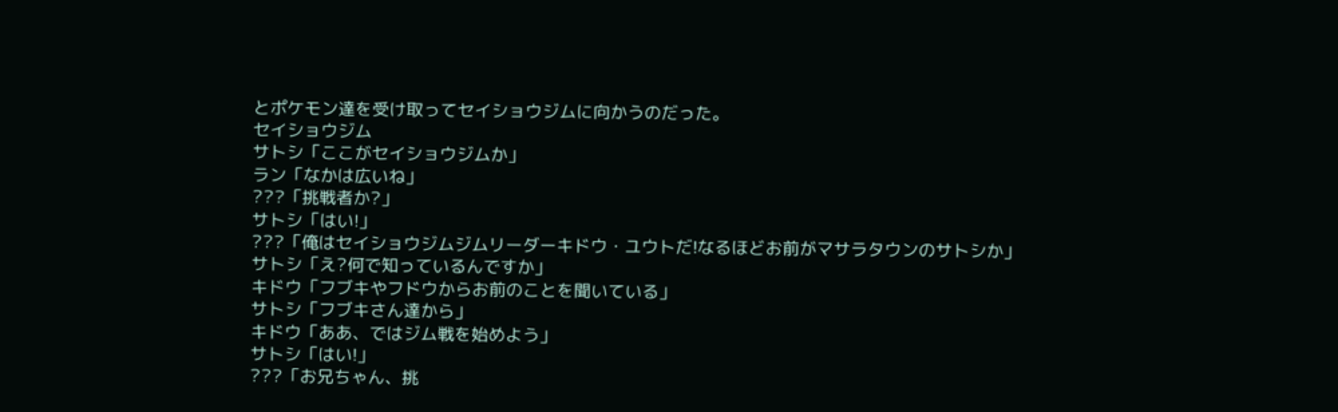とポケモン達を受け取ってセイショウジムに向かうのだった。
セイショウジム
サトシ「ここがセイショウジムか」
ラン「なかは広いね」
???「挑戦者か?」
サトシ「はい!」
???「俺はセイショウジムジムリーダーキドウ・ユウトだ!なるほどお前がマサラタウンのサトシか」
サトシ「え?何で知っているんですか」
キドウ「フブキやフドウからお前のことを聞いている」
サトシ「フブキさん達から」
キドウ「ああ、ではジム戦を始めよう」
サトシ「はい!」
???「お兄ちゃん、挑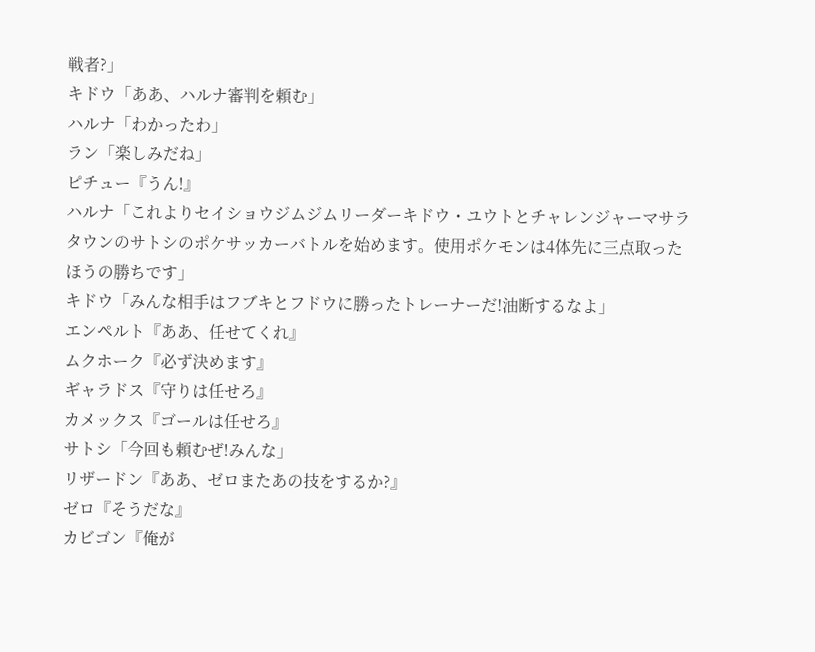戦者?」
キドウ「ああ、ハルナ審判を頼む」
ハルナ「わかったわ」
ラン「楽しみだね」
ピチュー『うん!』
ハルナ「これよりセイショウジムジムリーダーキドウ・ユウトとチャレンジャーマサラタウンのサトシのポケサッカーバトルを始めます。使用ポケモンは4体先に三点取ったほうの勝ちです」
キドウ「みんな相手はフブキとフドウに勝ったトレーナーだ!油断するなよ」
エンペルト『ああ、任せてくれ』
ムクホーク『必ず決めます』
ギャラドス『守りは任せろ』
カメックス『ゴールは任せろ』
サトシ「今回も頼むぜ!みんな」
リザードン『ああ、ゼロまたあの技をするか?』
ゼロ『そうだな』
カビゴン『俺が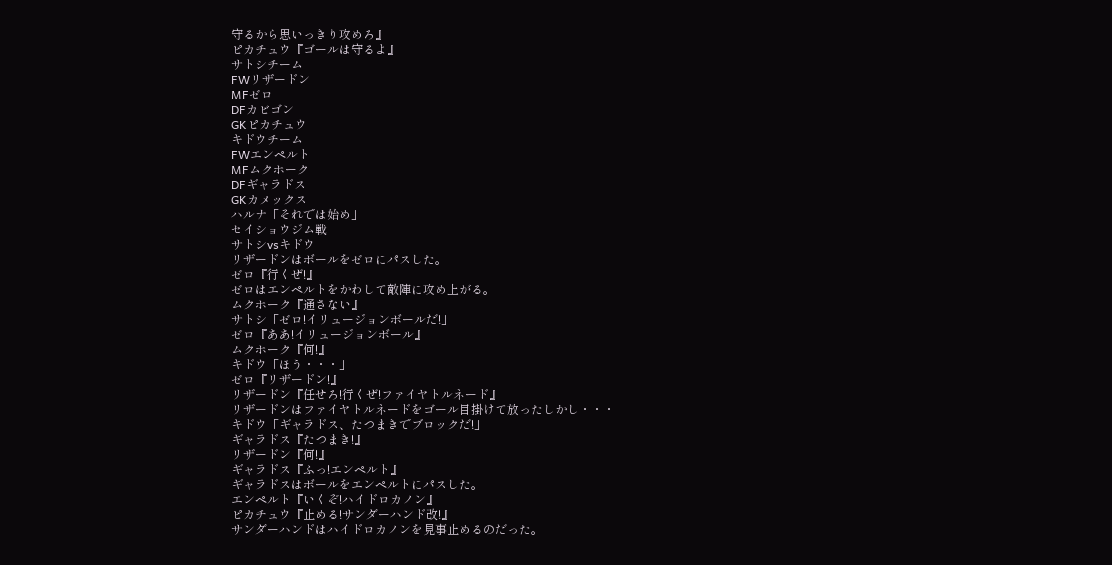守るから思いっきり攻めろ』
ピカチュウ『ゴールは守るよ』
サトシチーム
FWリザードン
MFゼロ
DFカビゴン
GKピカチュウ
キドウチーム
FWエンペルト
MFムクホーク
DFギャラドス
GKカメックス
ハルナ「それでは始め」
セイショウジム戦
サトシvsキドウ
リザードンはボールをゼロにパスした。
ゼロ『行くぜ!』
ゼロはエンペルトをかわして敵陣に攻め上がる。
ムクホーク『通さない』
サトシ「ゼロ!イリュージョンボールだ!」
ゼロ『ああ!イリュージョンボール』
ムクホーク『何!』
キドウ「ほう・・・」
ゼロ『リザードン!』
リザードン『任せろ!行くぜ!ファイヤトルネード』
リザードンはファイヤトルネードをゴール目掛けて放ったしかし・・・
キドウ「ギャラドス、たつまきでブロックだ!」
ギャラドス『たつまき!』
リザードン『何!』
ギャラドス『ふっ!エンペルト』
ギャラドスはボールをエンペルトにパスした。
エンペルト『いくぞ!ハイドロカノン』
ピカチュウ『止める!サンダーハンド改!』
サンダーハンドはハイドロカノンを見事止めるのだった。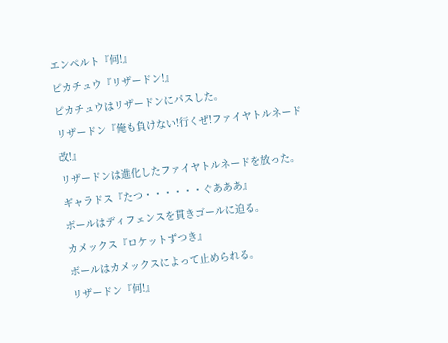エンペルト『何!』
ピカチュウ『リザードン!』
ピカチュウはリザードンにパスした。
リザードン『俺も負けない!行くぜ!ファイヤトルネード改!』
リザードンは進化したファイヤトルネードを放った。
ギャラドス『たつ・・・・・・ぐあああ』
ボールはディフェンスを貫きゴールに迫る。
カメックス『ロケットずつき』
ボールはカメックスによって止められる。
リザードン『何!』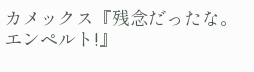カメックス『残念だったな。エンペルト!』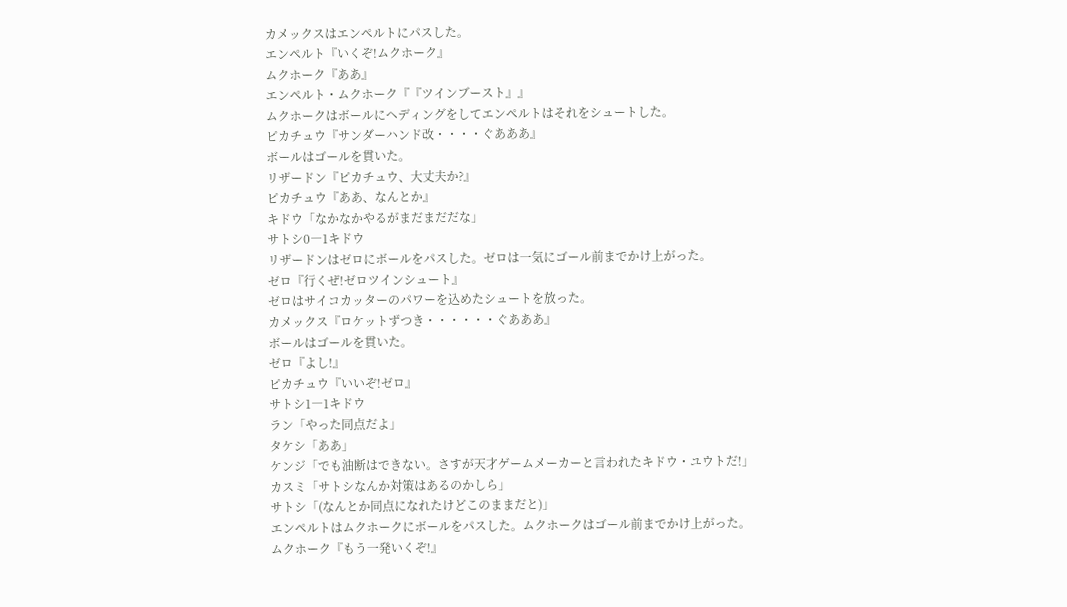カメックスはエンペルトにパスした。
エンペルト『いくぞ!ムクホーク』
ムクホーク『ああ』
エンペルト・ムクホーク『『ツインブースト』』
ムクホークはボールにヘディングをしてエンペルトはそれをシュートした。
ピカチュウ『サンダーハンド改・・・・ぐあああ』
ボールはゴールを貫いた。
リザードン『ピカチュウ、大丈夫か?』
ピカチュウ『ああ、なんとか』
キドウ「なかなかやるがまだまだだな」
サトシ0―1キドウ
リザードンはゼロにボールをパスした。ゼロは一気にゴール前までかけ上がった。
ゼロ『行くぜ!ゼロツインシュート』
ゼロはサイコカッターのパワーを込めたシュートを放った。
カメックス『ロケットずつき・・・・・・ぐあああ』
ボールはゴールを貫いた。
ゼロ『よし!』
ピカチュウ『いいぞ!ゼロ』
サトシ1―1キドウ
ラン「やった同点だよ」
タケシ「ああ」
ケンジ「でも油断はできない。さすが天才ゲームメーカーと言われたキドウ・ユウトだ!」
カスミ「サトシなんか対策はあるのかしら」
サトシ「(なんとか同点になれたけどこのままだと)」
エンペルトはムクホークにボールをパスした。ムクホークはゴール前までかけ上がった。
ムクホーク『もう一発いくぞ!』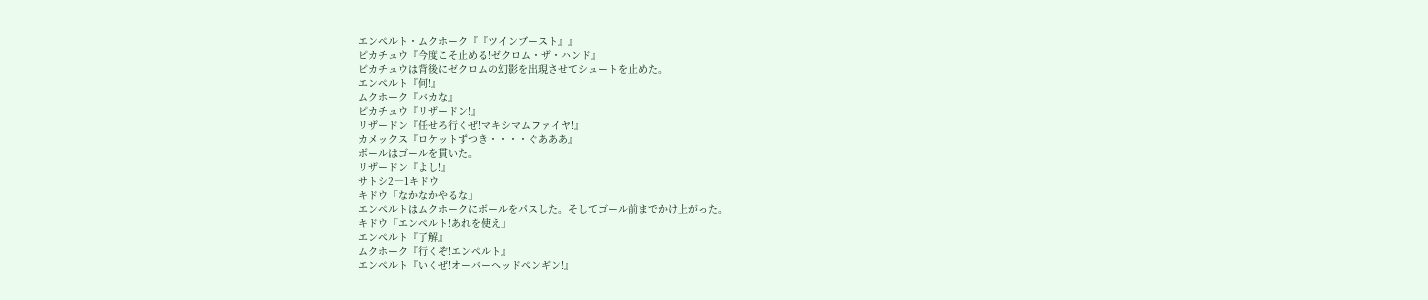エンペルト・ムクホーク『『ツインブースト』』
ピカチュウ『今度こそ止める!ゼクロム・ザ・ハンド』
ピカチュウは背後にゼクロムの幻影を出現させてシュートを止めた。
エンペルト『何!』
ムクホーク『バカな』
ピカチュウ『リザードン!』
リザードン『任せろ行くぜ!マキシマムファイヤ!』
カメックス『ロケットずつき・・・・ぐあああ』
ボールはゴールを貫いた。
リザードン『よし!』
サトシ2―1キドウ
キドウ「なかなかやるな」
エンペルトはムクホークにボールをパスした。そしてゴール前までかけ上がった。
キドウ「エンペルト!あれを使え」
エンペルト『了解』
ムクホーク『行くぞ!エンペルト』
エンペルト『いくぜ!オーバーヘッドペンギン!』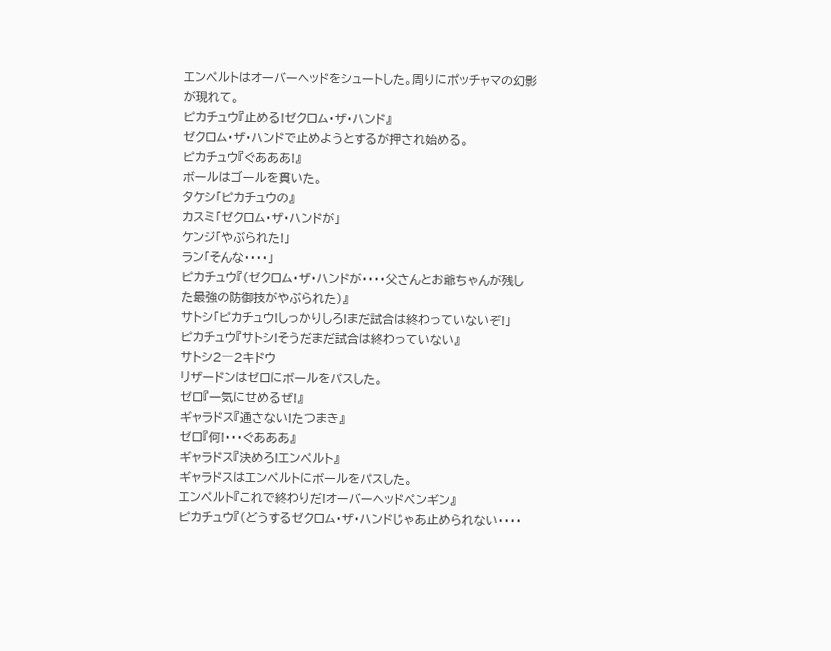エンペルトはオーバーヘッドをシュートした。周りにポッチャマの幻影が現れて。
ピカチュウ『止める!ゼクロム・ザ・ハンド』
ゼクロム・ザ・ハンドで止めようとするが押され始める。
ピカチュウ『ぐあああ!』
ボールはゴールを貫いた。
タケシ「ピカチュウの』
カスミ「ゼクロム・ザ・ハンドが」
ケンジ「やぶられた!」
ラン「そんな・・・・」
ピカチュウ『(ゼクロム・ザ・ハンドが・・・・父さんとお爺ちゃんが残した最強の防御技がやぶられた)』
サトシ「ピカチュウ!しっかりしろ!まだ試合は終わっていないぞ!」
ピカチュウ『サトシ!そうだまだ試合は終わっていない』
サトシ2―2キドウ
リザードンはゼロにボールをパスした。
ゼロ『一気にせめるぜ!』
ギャラドス『通さない!たつまき』
ゼロ『何!・・・ぐあああ』
ギャラドス『決めろ!エンペルト』
ギャラドスはエンペルトにボールをパスした。
エンペルト『これで終わりだ!オーバーヘッドペンギン』
ピカチュウ『(どうするゼクロム・ザ・ハンドじゃあ止められない・・・・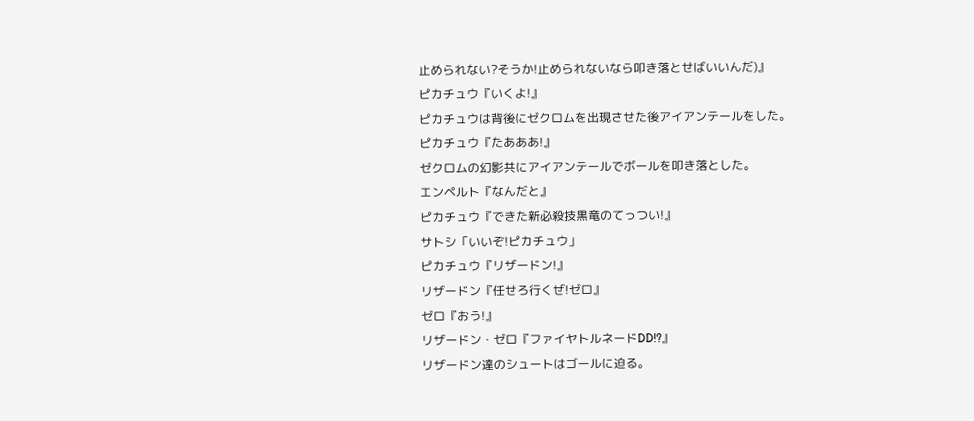止められない?そうか!止められないなら叩き落とせばいいんだ)』
ピカチュウ『いくよ!』
ピカチュウは背後にゼクロムを出現させた後アイアンテールをした。
ピカチュウ『たあああ!』
ゼクロムの幻影共にアイアンテールでボールを叩き落とした。
エンペルト『なんだと』
ピカチュウ『できた新必殺技黒竜のてっつい!』
サトシ「いいぞ!ピカチュウ」
ピカチュウ『リザードン!』
リザードン『任せろ行くぜ!ゼロ』
ゼロ『おう!』
リザードン・ゼロ『ファイヤトルネードDD!?』
リザードン達のシュートはゴールに迫る。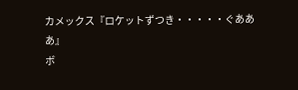カメックス『ロケットずつき・・・・・ぐあああ』
ボ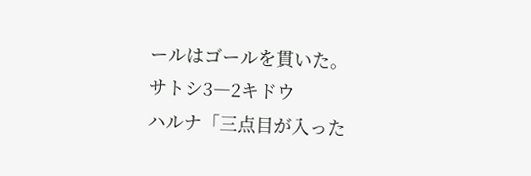ールはゴールを貫いた。
サトシ3―2キドウ
ハルナ「三点目が入った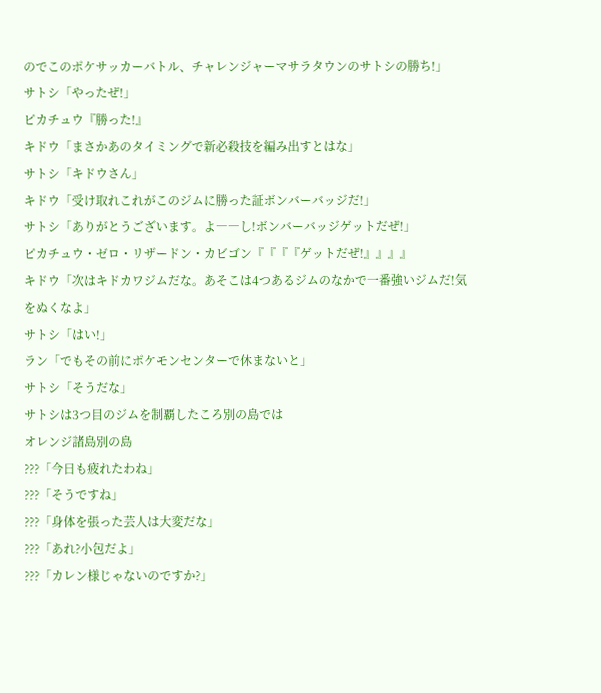のでこのポケサッカーバトル、チャレンジャーマサラタウンのサトシの勝ち!」
サトシ「やったぜ!」
ピカチュウ『勝った!』
キドウ「まさかあのタイミングで新必殺技を編み出すとはな」
サトシ「キドウさん」
キドウ「受け取れこれがこのジムに勝った証ボンバーバッジだ!」
サトシ「ありがとうございます。よ――し!ボンバーバッジゲットだぜ!」
ピカチュウ・ゼロ・リザードン・カビゴン『『『『ゲットだぜ!』』』』
キドウ「次はキドカワジムだな。あそこは4つあるジムのなかで一番強いジムだ!気をぬくなよ」
サトシ「はい!」
ラン「でもその前にポケモンセンターで休まないと」
サトシ「そうだな」
サトシは3つ目のジムを制覇したころ別の島では
オレンジ諸島別の島
???「今日も疲れたわね」
???「そうですね」
???「身体を張った芸人は大変だな」
???「あれ?小包だよ」
???「カレン様じゃないのですか?」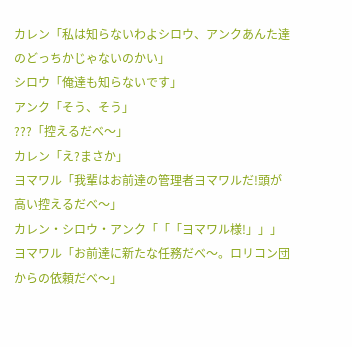カレン「私は知らないわよシロウ、アンクあんた達のどっちかじゃないのかい」
シロウ「俺達も知らないです」
アンク「そう、そう」
???「控えるだべ〜」
カレン「え?まさか」
ヨマワル「我輩はお前達の管理者ヨマワルだ!頭が高い控えるだべ〜」
カレン・シロウ・アンク「「「ヨマワル様!」」」
ヨマワル「お前達に新たな任務だべ〜。ロリコン団からの依頼だべ〜」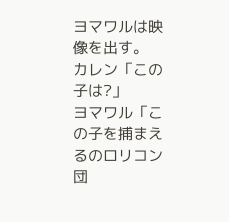ヨマワルは映像を出す。
カレン「この子は?」
ヨマワル「この子を捕まえるのロリコン団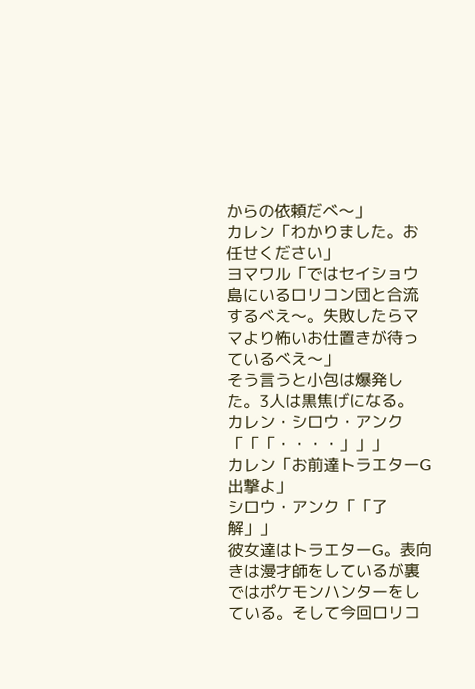からの依頼だべ〜」
カレン「わかりました。お任せください」
ヨマワル「ではセイショウ島にいるロリコン団と合流するべえ〜。失敗したらママより怖いお仕置きが待っているべえ〜」
そう言うと小包は爆発した。3人は黒焦げになる。
カレン・シロウ・アンク「「「・・・・」」」
カレン「お前達トラエターG出撃よ」
シロウ・アンク「「了解」」
彼女達はトラエターG。表向きは漫才師をしているが裏ではポケモンハンターをしている。そして今回ロリコ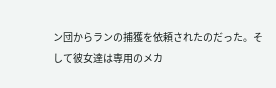ン団からランの捕獲を依頼されたのだった。そして彼女達は専用のメカ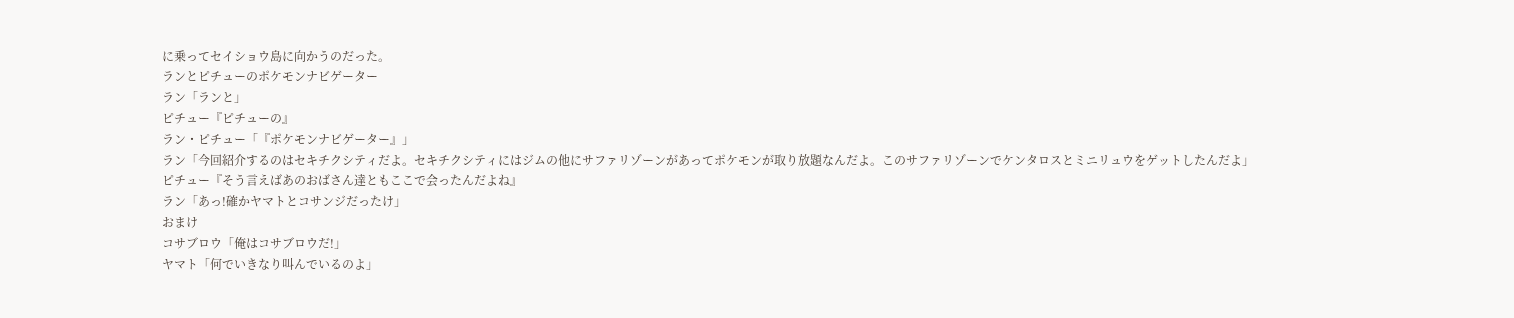に乗ってセイショウ島に向かうのだった。
ランとピチューのポケモンナビゲーター
ラン「ランと」
ピチュー『ピチューの』
ラン・ピチュー「『ポケモンナビゲーター』」
ラン「今回紹介するのはセキチクシティだよ。セキチクシティにはジムの他にサファリゾーンがあってポケモンが取り放題なんだよ。このサファリゾーンでケンタロスとミニリュウをゲットしたんだよ」
ピチュー『そう言えばあのおばさん達ともここで会ったんだよね』
ラン「あっ!確かヤマトとコサンジだったけ」
おまけ
コサブロウ「俺はコサブロウだ!」
ヤマト「何でいきなり叫んでいるのよ」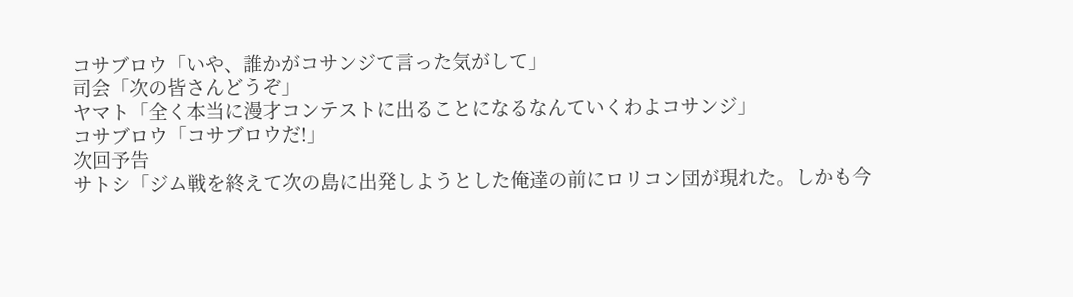コサブロウ「いや、誰かがコサンジて言った気がして」
司会「次の皆さんどうぞ」
ヤマト「全く本当に漫才コンテストに出ることになるなんていくわよコサンジ」
コサブロウ「コサブロウだ!」
次回予告
サトシ「ジム戦を終えて次の島に出発しようとした俺達の前にロリコン団が現れた。しかも今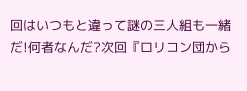回はいつもと違って謎の三人組も一緒だ!何者なんだ?次回『ロリコン団から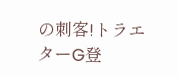の刺客!トラエターG登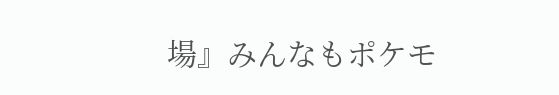場』みんなもポケモ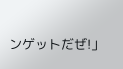ンゲットだぜ!」